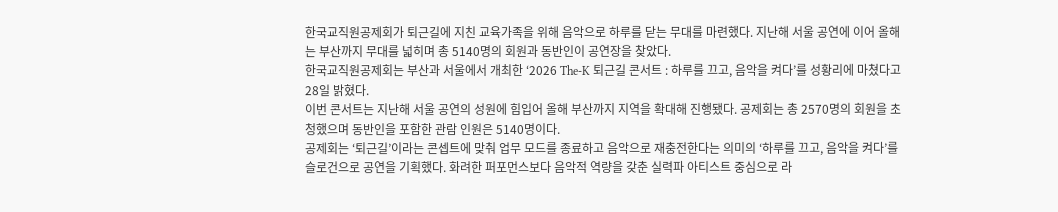한국교직원공제회가 퇴근길에 지친 교육가족을 위해 음악으로 하루를 닫는 무대를 마련했다. 지난해 서울 공연에 이어 올해는 부산까지 무대를 넓히며 총 5140명의 회원과 동반인이 공연장을 찾았다.
한국교직원공제회는 부산과 서울에서 개최한 ‘2026 The-K 퇴근길 콘서트 : 하루를 끄고, 음악을 켜다’를 성황리에 마쳤다고 28일 밝혔다.
이번 콘서트는 지난해 서울 공연의 성원에 힘입어 올해 부산까지 지역을 확대해 진행됐다. 공제회는 총 2570명의 회원을 초청했으며 동반인을 포함한 관람 인원은 5140명이다.
공제회는 ‘퇴근길’이라는 콘셉트에 맞춰 업무 모드를 종료하고 음악으로 재충전한다는 의미의 ‘하루를 끄고, 음악을 켜다’를 슬로건으로 공연을 기획했다. 화려한 퍼포먼스보다 음악적 역량을 갖춘 실력파 아티스트 중심으로 라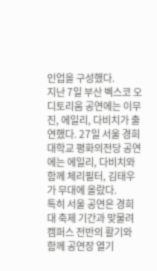인업을 구성했다.
지난 7일 부산 벡스코 오디토리움 공연에는 이무진, 에일리, 다비치가 출연했다. 27일 서울 경희대학교 평화의전당 공연에는 에일리, 다비치와 함께 체리필터, 김태우가 무대에 올랐다.
특히 서울 공연은 경희대 축제 기간과 맞물려 캠퍼스 전반의 활기와 함께 공연장 열기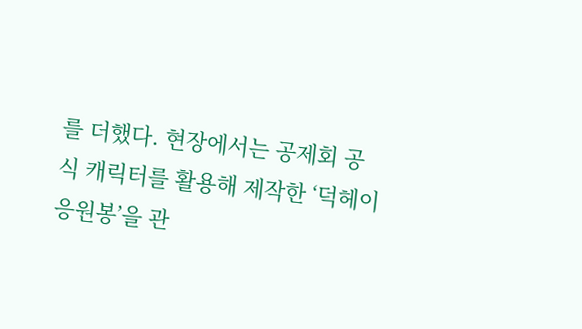를 더했다. 현장에서는 공제회 공식 캐릭터를 활용해 제작한 ‘덕헤이 응원봉’을 관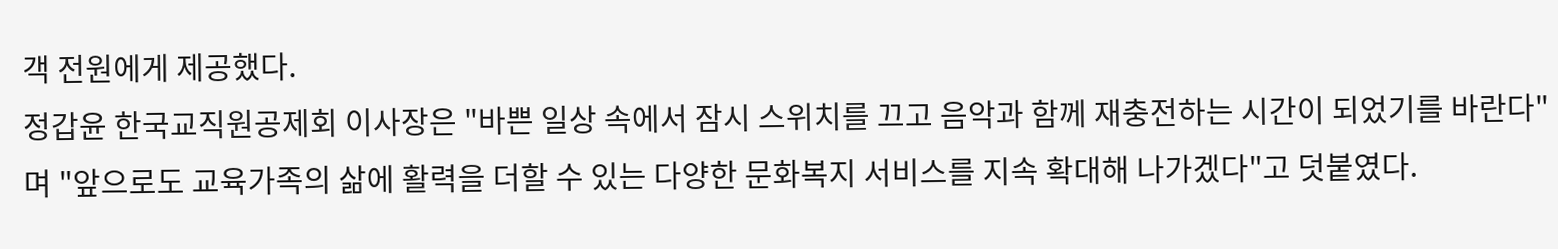객 전원에게 제공했다.
정갑윤 한국교직원공제회 이사장은 "바쁜 일상 속에서 잠시 스위치를 끄고 음악과 함께 재충전하는 시간이 되었기를 바란다"며 "앞으로도 교육가족의 삶에 활력을 더할 수 있는 다양한 문화복지 서비스를 지속 확대해 나가겠다"고 덧붙였다.